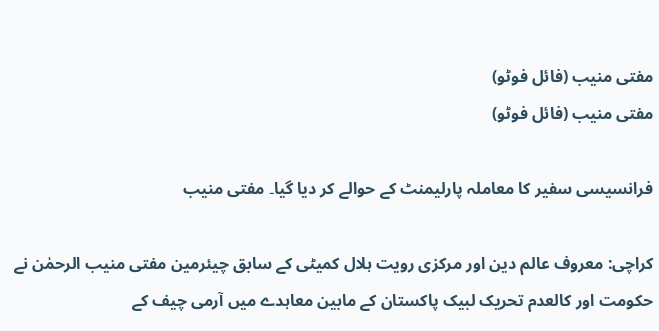مفتی منیب (فائل فوٹو)
مفتی منیب (فائل فوٹو)

فرانسیسی سفیر کا معاملہ پارلیمنٹ کے حوالے کر دیا گیا۔ مفتی منیب

کراچی: معروف عالم دین اور مرکزی رویت ہلال کمیٹی کے سابق چیئرمین مفتی منیب الرحمٰن نے حکومت اور کالعدم تحریک لبیک پاکستان کے مابین معاہدے میں آرمی چیف کے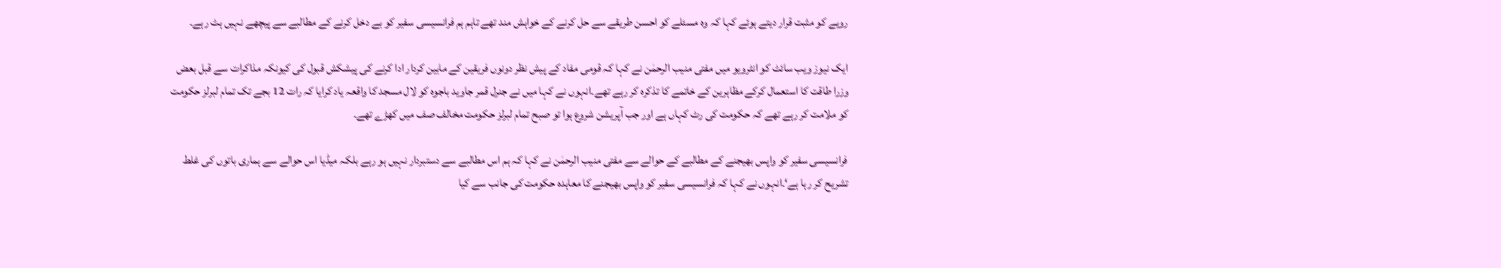رویے کو مثبت قرار دیتے ہوئے کہا کہ وہ مسئلے کو احسن طریقے سے حل کرنے کے خواہش مند تھے تاہم ہم فرانسیسی سفیر کو بے دخل کرنے کے مطالبے سے پیچھے نہیں ہٹ رہے۔

ایک نیوز ویب سائٹ کو انٹرویو میں مفتی منیب الرحمٰن نے کہا کہ قومی مفاد کے پیش نظر دونوں فریقین کے مابین کردار ادا کرنے کی پیشکش قبول کی کیونکہ مذاکرات سے قبل بعض وزرا طاقت کا استعمال کرکے مظاہرین کے خاتمے کا تذکرہ کر رہے تھے۔انہوں نے کہا میں نے جنرل قمر جاوید باجوہ کو لال مسجد کا واقعہ یاد کرایا کہ رات 12 بجے تک تمام لبرلز حکومت کو ملامت کر رہے تھے کہ حکومت کی رٹ کہاں ہے اور جب آپریشن شروع ہوا تو صبح تمام لبرلز حکومت مخالف صف میں کھڑے تھے۔

فرانسیسی سفیر کو واپس بھیجنے کے مطالبے کے حوالے سے مفتی منیب الرحمٰن نے کہا کہ ہم اس مطالبے سے دستبردار نہیں ہو رہے بلکہ میڈیا اس حوالے سے ہماری باتوں کی غلط تشریح کر رہا ہے‘۔انہوں نے کہا کہ فرانسیسی سفیر کو واپس بھیجنے کا معاہدہ حکومت کی جانب سے کیا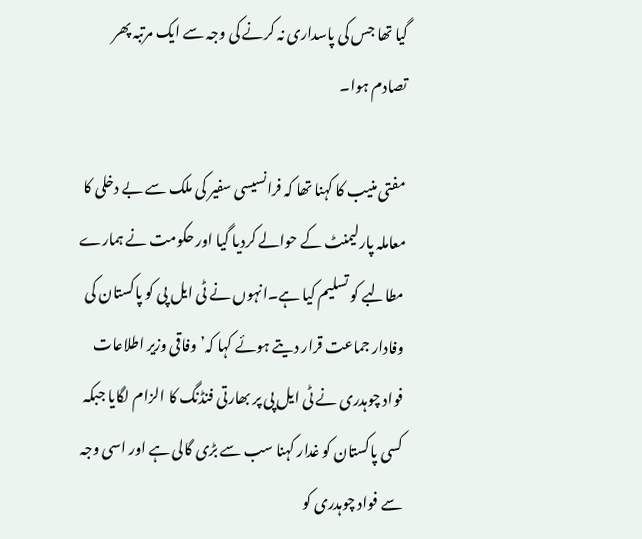گیا تھا جس کی پاسداری نہ کرنے کی وجہ سے ایک مرتبہ پھر تصادم ہوا۔

مفتی منیب کا کہنا تھا کہ فرانسیسی سفیر کی ملک سے بے دخلی کا معاملہ پارلیمنٹ کے حوالے کردیا گیا اور حکومت نے ہمارے مطالبے کو تسلیم کیا ہے۔انہوں نے ٹی ایل پی کو پاکستان کی وفادار جماعت قرار دیتے ہوئے کہا کہ’وفاقی وزیر اطلاعات فواد چوہدری نے ٹی ایل پی پر بھارتی فنڈنگ کا الزام لگایا جبکہ کسی پاکستان کو غدار کہنا سب سے بڑی گالی ہے اور اسی وجہ سے فواد چوہدری کو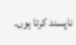ناپسند کرتا ہوں۔